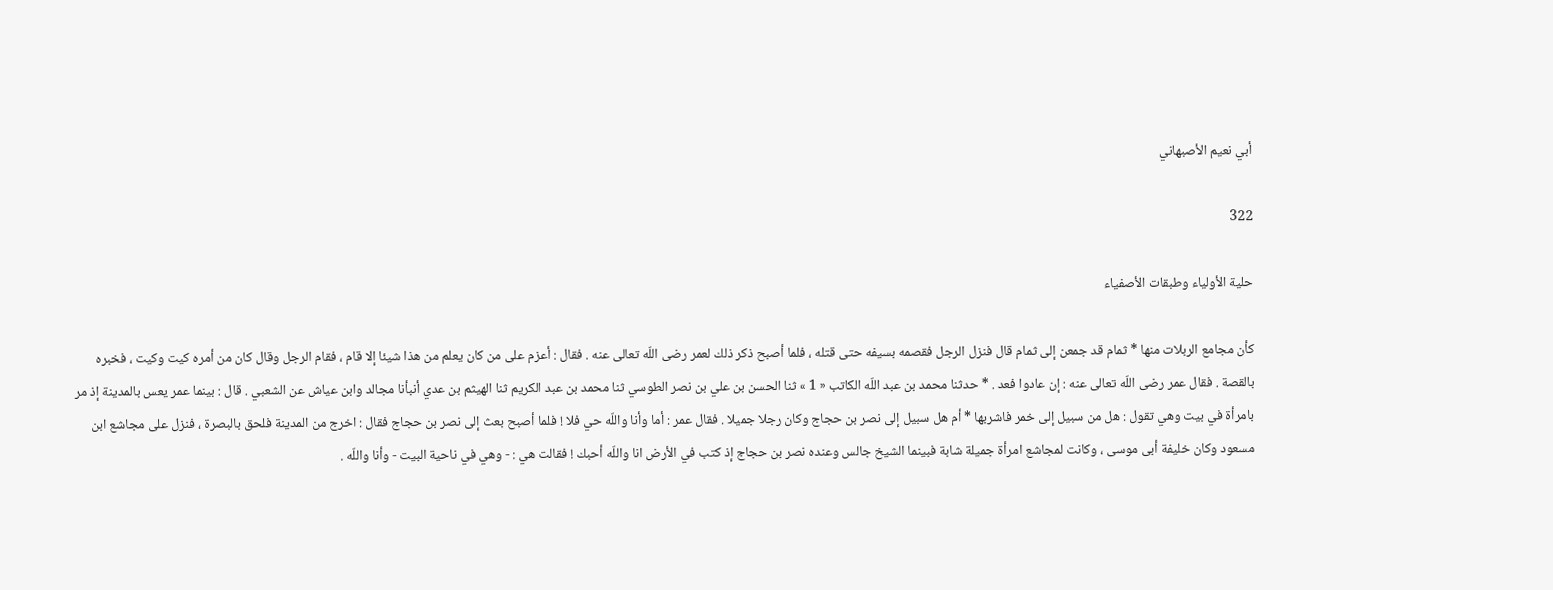أبي نعيم الأصبهاني

322

حلية الأولياء وطبقات الأصفياء

كأن مجامع الربلات منها * ثمام قد جمعن إلى ثمام قال فنزل الرجل فقصمه بسيفه حتى قتله ، فلما أصبح ذكر ذلك لعمر رضى اللّه تعالى عنه . فقال : أعزم على من كان يعلم من هذا شيئا إلا قام ، فقام الرجل وقال كان من أمره كيت وكيت ، فخبره بالقصة . فقال عمر رضى اللّه تعالى عنه : إن عادوا فعد . * حدثنا محمد بن عبد اللّه الكاتب « 1 » ثنا الحسن بن علي بن نصر الطوسي ثنا محمد بن عبد الكريم ثنا الهيثم بن عدي أنبأنا مجالد وابن عياش عن الشعبي . قال : بينما عمر يعس بالمدينة إذ مر بامرأة في بيت وهي تقول : هل من سبيل إلى خمر فاشربها * أم هل سبيل إلى نصر بن حجاج وكان رجلا جميلا . فقال عمر : أما وأنا واللّه حي فلا ! فلما أصبح بعث إلى نصر بن حجاج فقال : اخرج من المدينة فلحق بالبصرة ، فنزل على مجاشع ابن مسعود وكان خليفة أبى موسى ، وكانت لمجاشع امرأة جميلة شابة فبينما الشيخ جالس وعنده نصر بن حجاج إذ كتب في الأرض انا واللّه أحبك ! فقالت هي : - وهي في ناحية البيت - وأنا واللّه .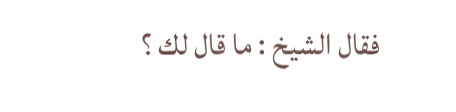فقال الشيخ : ما قال لك ؟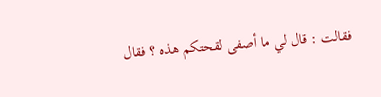فقالت : قال لي ما أصفى لقحتكم هذه ؟ فقال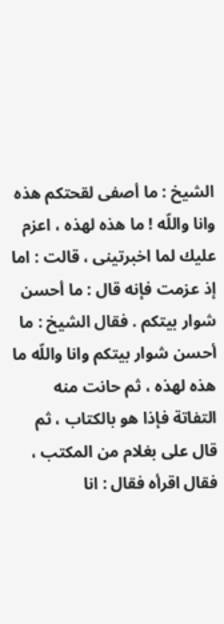الشيخ : ما أصفى لقحتكم هذه وانا واللّه ! ما هذه لهذه ، اعزم عليك لما اخبرتينى ، قالت : اما إذ عزمت فإنه قال : ما أحسن شوار بيتكم . فقال الشيخ : ما أحسن شوار بيتكم وانا واللّه ما هذه لهذه ، ثم حانت منه التفاتة فإذا هو بالكتاب ، ثم قال على بغلام من المكتب ، فقال اقرأه فقال : انا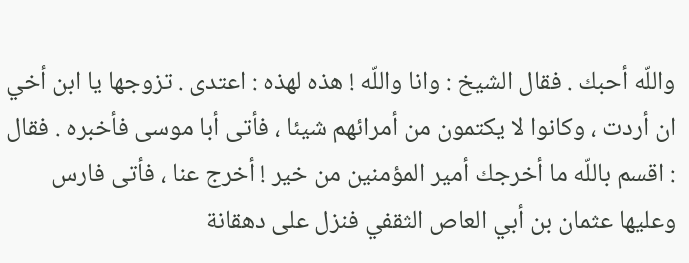واللّه أحبك . فقال الشيخ : وانا واللّه ! هذه لهذه : اعتدى . تزوجها يا ابن أخي ان أردت ، وكانوا لا يكتمون من أمرائهم شيئا ، فأتى أبا موسى فأخبره . فقال : اقسم باللّه ما أخرجك أمير المؤمنين من خير ! أخرج عنا ، فأتى فارس وعليها عثمان بن أبي العاص الثقفي فنزل على دهقانة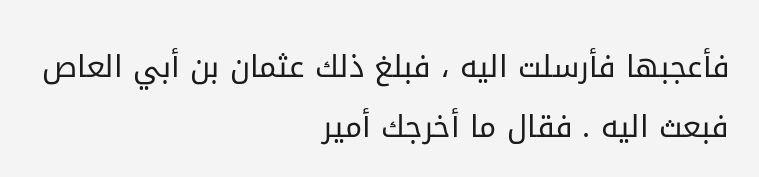فأعجبها فأرسلت اليه ، فبلغ ذلك عثمان بن أبي العاص فبعث اليه . فقال ما أخرجك أمير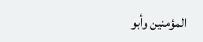المؤمنين وأبو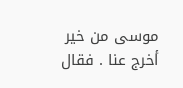موسى من خير أخرج عنا . فقال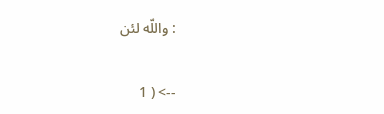: واللّه لئن

--> ( 1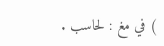) في مغ : لحاسب .